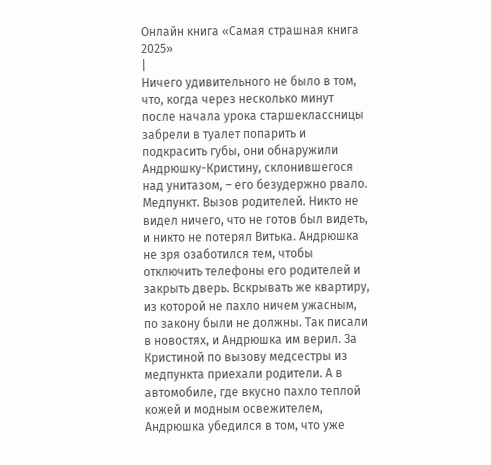Онлайн книга «Самая страшная книга 2025»
|
Ничего удивительного не было в том, что, когда через несколько минут после начала урока старшеклассницы забрели в туалет попарить и подкрасить губы, они обнаружили Андрюшку-Кристину, склонившегося над унитазом, – его безудержно рвало. Медпункт. Вызов родителей. Никто не видел ничего, что не готов был видеть, и никто не потерял Витька. Андрюшка не зря озаботился тем, чтобы отключить телефоны его родителей и закрыть дверь. Вскрывать же квартиру, из которой не пахло ничем ужасным, по закону были не должны. Так писали в новостях, и Андрюшка им верил. За Кристиной по вызову медсестры из медпункта приехали родители. А в автомобиле, где вкусно пахло теплой кожей и модным освежителем, Андрюшка убедился в том, что уже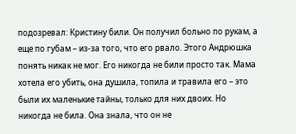подозревал: Кристину били. Он получил больно по рукам, а еще по губам – из-за того, что его рвало. Этого Андрюшка понять никак не мог. Его никогда не били просто так. Мама хотела его убить, она душила, топила и травила его – это были их маленькие тайны, только для них двоих. Но никогда не била. Она знала, что он не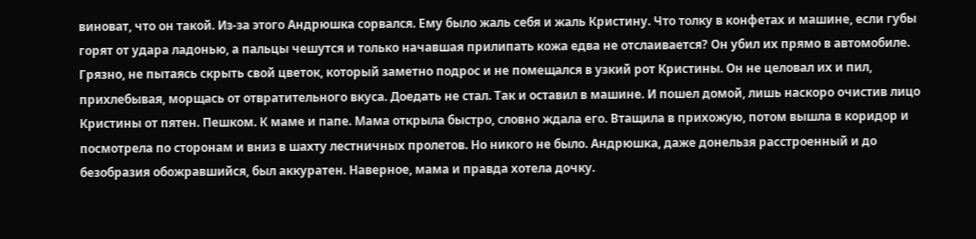виноват, что он такой. Из-за этого Андрюшка сорвался. Ему было жаль себя и жаль Кристину. Что толку в конфетах и машине, если губы горят от удара ладонью, а пальцы чешутся и только начавшая прилипать кожа едва не отслаивается? Он убил их прямо в автомобиле. Грязно, не пытаясь скрыть свой цветок, который заметно подрос и не помещался в узкий рот Кристины. Он не целовал их и пил, прихлебывая, морщась от отвратительного вкуса. Доедать не стал. Так и оставил в машине. И пошел домой, лишь наскоро очистив лицо Кристины от пятен. Пешком. К маме и папе. Мама открыла быстро, словно ждала его. Втащила в прихожую, потом вышла в коридор и посмотрела по сторонам и вниз в шахту лестничных пролетов. Но никого не было. Андрюшка, даже донельзя расстроенный и до безобразия обожравшийся, был аккуратен. Наверное, мама и правда хотела дочку.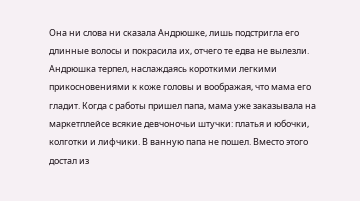Она ни слова ни сказала Андрюшке, лишь подстригла его длинные волосы и покрасила их, отчего те едва не вылезли. Андрюшка терпел, наслаждаясь короткими легкими прикосновениями к коже головы и воображая, что мама его гладит. Когда с работы пришел папа, мама уже заказывала на маркетплейсе всякие девчоночьи штучки: платья и юбочки, колготки и лифчики. В ванную папа не пошел. Вместо этого достал из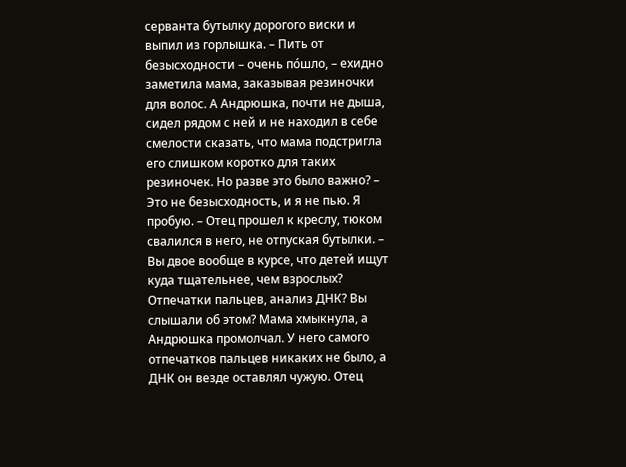серванта бутылку дорогого виски и выпил из горлышка. – Пить от безысходности – очень по́шло, – ехидно заметила мама, заказывая резиночки для волос. А Андрюшка, почти не дыша, сидел рядом с ней и не находил в себе смелости сказать, что мама подстригла его слишком коротко для таких резиночек. Но разве это было важно? – Это не безысходность, и я не пью. Я пробую. – Отец прошел к креслу, тюком свалился в него, не отпуская бутылки. – Вы двое вообще в курсе, что детей ищут куда тщательнее, чем взрослых? Отпечатки пальцев, анализ ДНК? Вы слышали об этом? Мама хмыкнула, а Андрюшка промолчал. У него самого отпечатков пальцев никаких не было, а ДНК он везде оставлял чужую. Отец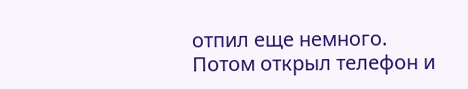отпил еще немного. Потом открыл телефон и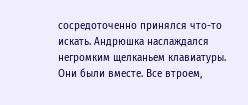сосредоточенно принялся что-то искать. Андрюшка наслаждался негромким щелканьем клавиатуры. Они были вместе. Все втроем,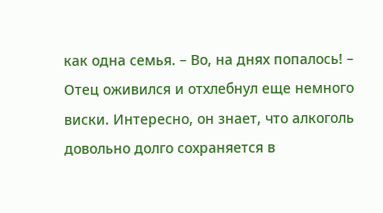как одна семья. – Во, на днях попалось! – Отец оживился и отхлебнул еще немного виски. Интересно, он знает, что алкоголь довольно долго сохраняется в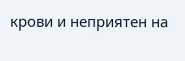крови и неприятен на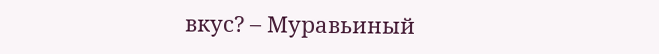вкус? – Муравьиный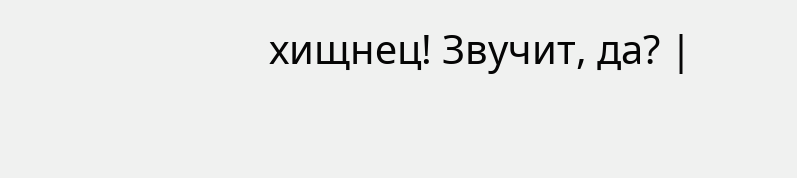хищнец! Звучит, да? |